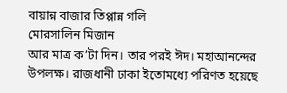বায়ান্ন বাজার তিপ্পান্ন গলি
মোরসালিন মিজান
আর মাত্র ক’টা দিন। তার পরই ঈদ। মহাআনন্দের উপলক্ষ। রাজধানী ঢাকা ইতোমধ্যে পরিণত হয়েছে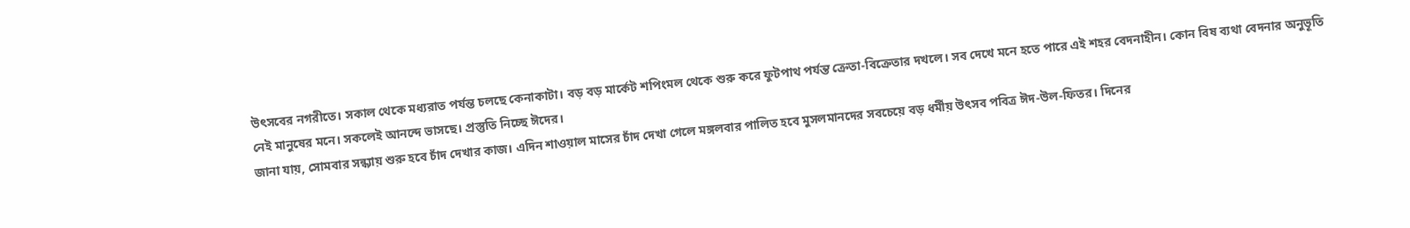উৎসবের নগরীতে। সকাল থেকে মধ্যরাত পর্যন্ত চলছে কেনাকাটা। বড় বড় মার্কেট শপিংমল থেকে শুরু করে ফুটপাথ পর্যন্ত ক্রেতা-বিক্রেতার দখলে। সব দেখে মনে হতে পারে এই শহর বেদনাহীন। কোন বিষ ব্যথা বেদনার অনুভূতি নেই মানুষের মনে। সকলেই আনন্দে ভাসছে। প্রস্তুতি নিচ্ছে ঈদের।
জানা যায়, সোমবার সন্ধ্যায় শুরু হবে চাঁদ দেখার কাজ। এদিন শাওয়াল মাসের চাঁদ দেখা গেলে মঙ্গলবার পালিত হবে মুসলমানদের সবচেয়ে বড় ধর্মীয় উৎসব পবিত্র ঈদ-উল-ফিতর। দিনের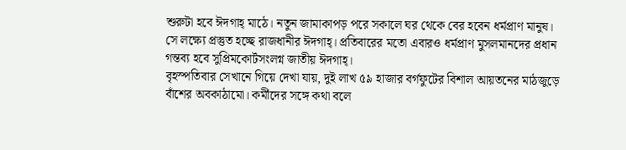শুরুটা হবে ঈদগাহ্ মাঠে। নতুন জামাকাপড় পরে সকালে ঘর থেকে বের হবেন ধর্মপ্রাণ মানুষ। সে লক্ষ্যে প্রস্তুত হচ্ছে রাজধানীর ঈদগাহ্। প্রতিবারের মতো এবারও ধর্মপ্রাণ মুসলমানদের প্রধান গন্তব্য হবে সুপ্রিমকোর্টসংলগ্ন জাতীয় ঈদগাহ্।
বৃহস্পতিবার সেখানে গিয়ে দেখা যায়, দুই লাখ ৫৯ হাজার বর্গফুটের বিশাল আয়তনের মাঠজুড়ে বাঁশের অবকাঠামো। কর্মীদের সঙ্গে কথা বলে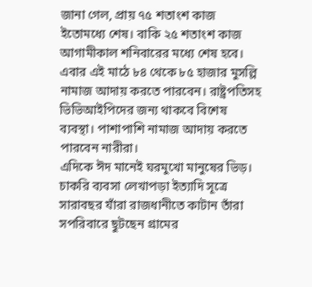জানা গেল, প্রায় ৭৫ শতাংশ কাজ ইতোমধ্যে শেষ। বাকি ২৫ শতাংশ কাজ আগামীকাল শনিবারের মধ্যে শেষ হবে। এবার এই মাঠে ৮৪ থেকে ৮৫ হাজার মুসল্লি নামাজ আদায় করতে পারবেন। রাষ্ট্রপতিসহ ভিভিআইপিদের জন্য থাকবে বিশেষ ব্যবস্থা। পাশাপাশি নামাজ আদায় করতে পারবেন নারীরা।
এদিকে ঈদ মানেই ঘরমুখো মানুষের ভিড়। চাকরি ব্যবসা লেখাপড়া ইত্যাদি সূত্রে সারাবছর যাঁরা রাজধানীতে কাটান তাঁরা সপরিবারে ছুটছেন গ্রামের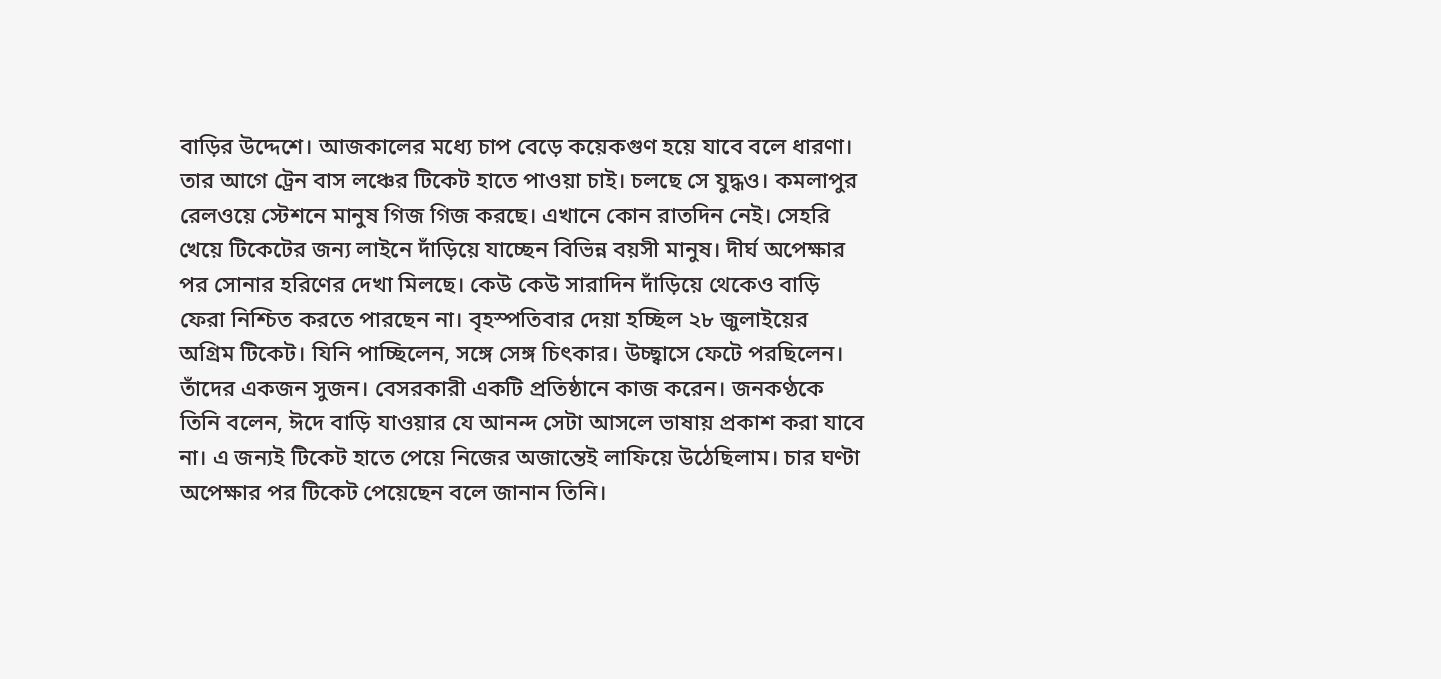বাড়ির উদ্দেশে। আজকালের মধ্যে চাপ বেড়ে কয়েকগুণ হয়ে যাবে বলে ধারণা। তার আগে ট্রেন বাস লঞ্চের টিকেট হাতে পাওয়া চাই। চলছে সে যুদ্ধও। কমলাপুর রেলওয়ে স্টেশনে মানুষ গিজ গিজ করছে। এখানে কোন রাতদিন নেই। সেহরি খেয়ে টিকেটের জন্য লাইনে দাঁড়িয়ে যাচ্ছেন বিভিন্ন বয়সী মানুষ। দীর্ঘ অপেক্ষার পর সোনার হরিণের দেখা মিলছে। কেউ কেউ সারাদিন দাঁড়িয়ে থেকেও বাড়ি ফেরা নিশ্চিত করতে পারছেন না। বৃহস্পতিবার দেয়া হচ্ছিল ২৮ জুলাইয়ের অগ্রিম টিকেট। যিনি পাচ্ছিলেন, সঙ্গে সেঙ্গ চিৎকার। উচ্ছ্বাসে ফেটে পরছিলেন। তাঁদের একজন সুজন। বেসরকারী একটি প্রতিষ্ঠানে কাজ করেন। জনকণ্ঠকে তিনি বলেন, ঈদে বাড়ি যাওয়ার যে আনন্দ সেটা আসলে ভাষায় প্রকাশ করা যাবে না। এ জন্যই টিকেট হাতে পেয়ে নিজের অজান্তেই লাফিয়ে উঠেছিলাম। চার ঘণ্টা অপেক্ষার পর টিকেট পেয়েছেন বলে জানান তিনি।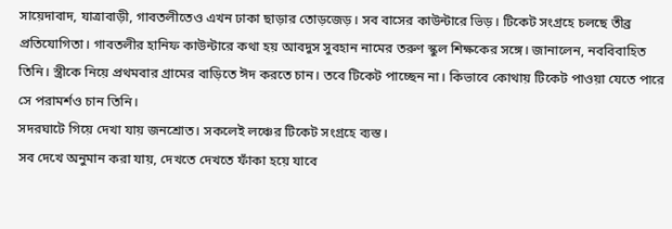সায়েদাবাদ, যাত্রাবাড়ী, গাবতলীতেও এখন ঢাকা ছাড়ার তোড়জেড়। সব বাসের কাউন্টারে ভিড়। টিকেট সংগ্রহে চলছে তীব্র প্রতিযোগিতা। গাবতলীর হানিফ কাউন্টারে কথা হয় আবদুস সুবহান নামের তরুণ স্কুল শিক্ষকের সঙ্গে। জানালেন, নববিবাহিত তিনি। স্ত্রীকে নিয়ে প্রথমবার গ্রামের বাড়িতে ঈদ করতে চান। তবে টিকেট পাচ্ছেন না। কিভাবে কোথায় টিকেট পাওয়া যেতে পারে সে পরামর্শও চান তিনি।
সদরঘাটে গিয়ে দেখা যায় জনশ্রোত। সকলেই লঞ্চের টিকেট সংগ্রহে ব্যস্ত।
সব দেখে অনুমান করা যায়, দেখতে দেখতে ফাঁকা হয়ে যাবে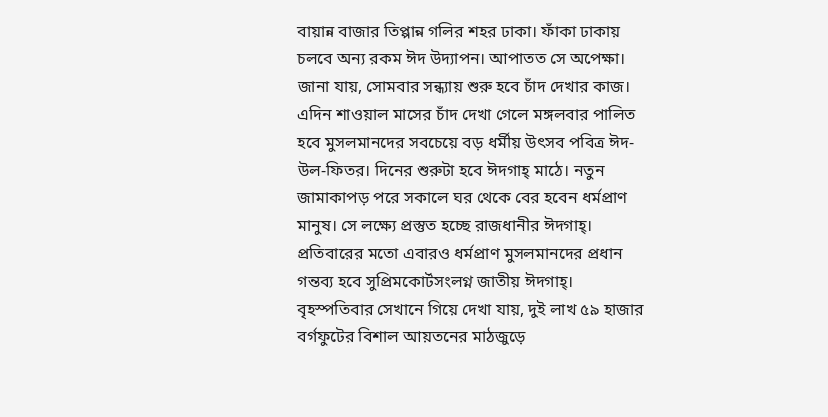বায়ান্ন বাজার তিপ্পান্ন গলির শহর ঢাকা। ফাঁকা ঢাকায় চলবে অন্য রকম ঈদ উদ্যাপন। আপাতত সে অপেক্ষা।
জানা যায়, সোমবার সন্ধ্যায় শুরু হবে চাঁদ দেখার কাজ। এদিন শাওয়াল মাসের চাঁদ দেখা গেলে মঙ্গলবার পালিত হবে মুসলমানদের সবচেয়ে বড় ধর্মীয় উৎসব পবিত্র ঈদ-উল-ফিতর। দিনের শুরুটা হবে ঈদগাহ্ মাঠে। নতুন জামাকাপড় পরে সকালে ঘর থেকে বের হবেন ধর্মপ্রাণ মানুষ। সে লক্ষ্যে প্রস্তুত হচ্ছে রাজধানীর ঈদগাহ্। প্রতিবারের মতো এবারও ধর্মপ্রাণ মুসলমানদের প্রধান গন্তব্য হবে সুপ্রিমকোর্টসংলগ্ন জাতীয় ঈদগাহ্।
বৃহস্পতিবার সেখানে গিয়ে দেখা যায়, দুই লাখ ৫৯ হাজার বর্গফুটের বিশাল আয়তনের মাঠজুড়ে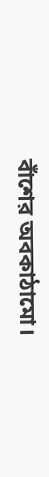বাঁশের অবকাঠামো।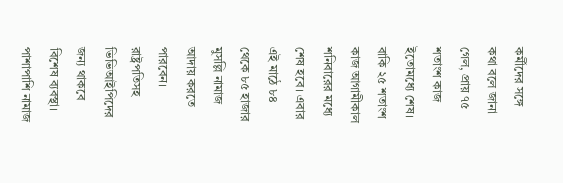কর্মীদের সঙ্গে কথা বলে জানা গেল, প্রায় ৭৫ শতাংশ কাজ ইতোমধ্যে শেষ। বাকি ২৫ শতাংশ কাজ আগামীকাল শনিবারের মধ্যে শেষ হবে। এবার এই মাঠে ৮৪ থেকে ৮৫ হাজার মুসল্লি নামাজ আদায় করতে পারবেন। রাষ্ট্রপতিসহ ভিভিআইপিদের জন্য থাকবে বিশেষ ব্যবস্থা। পাশাপাশি নামাজ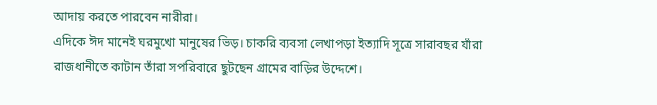আদায় করতে পারবেন নারীরা।
এদিকে ঈদ মানেই ঘরমুখো মানুষের ভিড়। চাকরি ব্যবসা লেখাপড়া ইত্যাদি সূত্রে সারাবছর যাঁরা রাজধানীতে কাটান তাঁরা সপরিবারে ছুটছেন গ্রামের বাড়ির উদ্দেশে।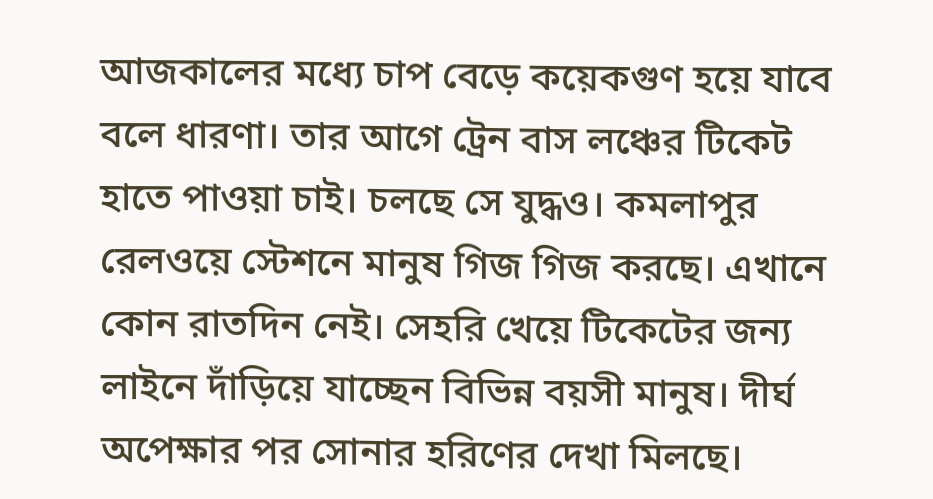আজকালের মধ্যে চাপ বেড়ে কয়েকগুণ হয়ে যাবে বলে ধারণা। তার আগে ট্রেন বাস লঞ্চের টিকেট হাতে পাওয়া চাই। চলছে সে যুদ্ধও। কমলাপুর রেলওয়ে স্টেশনে মানুষ গিজ গিজ করছে। এখানে কোন রাতদিন নেই। সেহরি খেয়ে টিকেটের জন্য লাইনে দাঁড়িয়ে যাচ্ছেন বিভিন্ন বয়সী মানুষ। দীর্ঘ অপেক্ষার পর সোনার হরিণের দেখা মিলছে।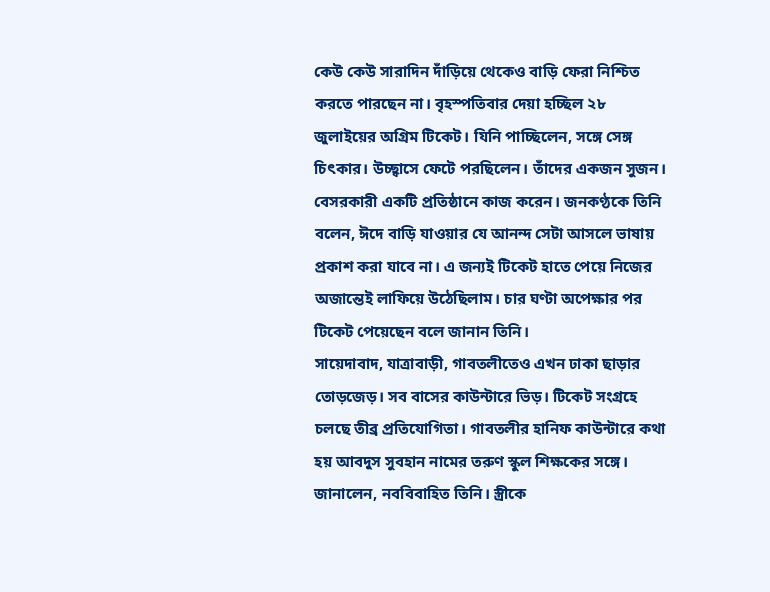কেউ কেউ সারাদিন দাঁড়িয়ে থেকেও বাড়ি ফেরা নিশ্চিত করতে পারছেন না। বৃহস্পতিবার দেয়া হচ্ছিল ২৮ জুলাইয়ের অগ্রিম টিকেট। যিনি পাচ্ছিলেন, সঙ্গে সেঙ্গ চিৎকার। উচ্ছ্বাসে ফেটে পরছিলেন। তাঁদের একজন সুজন। বেসরকারী একটি প্রতিষ্ঠানে কাজ করেন। জনকণ্ঠকে তিনি বলেন, ঈদে বাড়ি যাওয়ার যে আনন্দ সেটা আসলে ভাষায় প্রকাশ করা যাবে না। এ জন্যই টিকেট হাতে পেয়ে নিজের অজান্তেই লাফিয়ে উঠেছিলাম। চার ঘণ্টা অপেক্ষার পর টিকেট পেয়েছেন বলে জানান তিনি।
সায়েদাবাদ, যাত্রাবাড়ী, গাবতলীতেও এখন ঢাকা ছাড়ার তোড়জেড়। সব বাসের কাউন্টারে ভিড়। টিকেট সংগ্রহে চলছে তীব্র প্রতিযোগিতা। গাবতলীর হানিফ কাউন্টারে কথা হয় আবদুস সুবহান নামের তরুণ স্কুল শিক্ষকের সঙ্গে। জানালেন, নববিবাহিত তিনি। স্ত্রীকে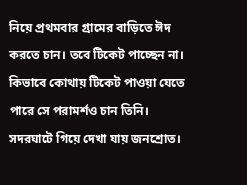নিয়ে প্রথমবার গ্রামের বাড়িতে ঈদ করতে চান। তবে টিকেট পাচ্ছেন না। কিভাবে কোথায় টিকেট পাওয়া যেতে পারে সে পরামর্শও চান তিনি।
সদরঘাটে গিয়ে দেখা যায় জনশ্রোত।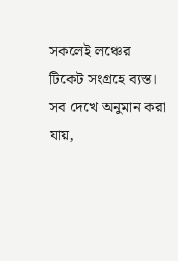সকলেই লঞ্চের টিকেট সংগ্রহে ব্যস্ত।
সব দেখে অনুমান করা যায়,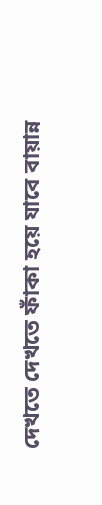দেখতে দেখতে ফাঁকা হয়ে যাবে বায়ান্ন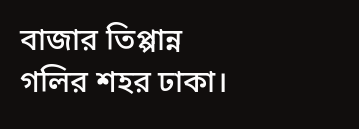বাজার তিপ্পান্ন গলির শহর ঢাকা।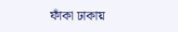ফাঁকা ঢাকায়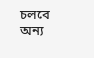চলবে অন্য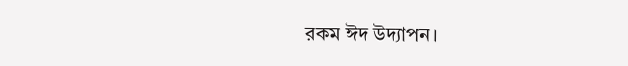রকম ঈদ উদ্যাপন।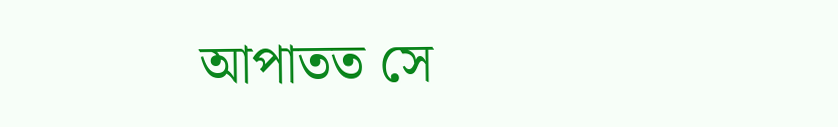আপাতত সে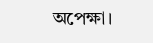অপেক্ষা।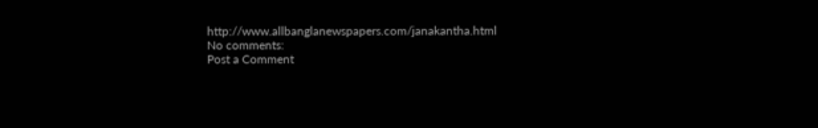http://www.allbanglanewspapers.com/janakantha.html
No comments:
Post a Comment